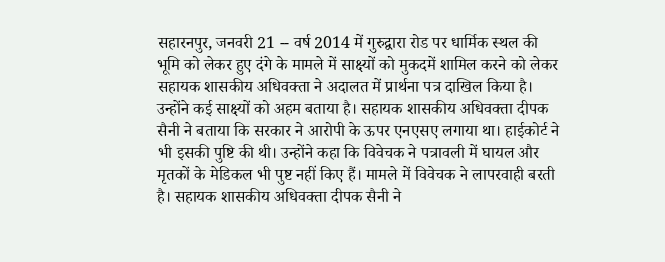सहारनपुर, जनवरी 21 -- वर्ष 2014 में गुरुद्वारा रोड पर धार्मिक स्थल की भूमि को लेकर हुए दंगे के मामले में साक्ष्यों को मुकदमें शामिल करने को लेकर सहायक शासकीय अधिवक्ता ने अदालत में प्रार्थना पत्र दाखिल किया है। उन्होंने कई साक्ष्यों को अहम बताया है। सहायक शासकीय अधिवक्ता दीपक सैनी ने बताया कि सरकार ने आरोपी के ऊपर एनएसए लगाया था। हाईकोर्ट ने भी इसकी पुष्टि की थी। उन्होंने कहा कि विवेचक ने पत्रावली में घायल और मृतकों के मेडिकल भी पुष्ट नहीं किए हैं। मामले में विवेचक ने लापरवाही बरती है। सहायक शासकीय अधिवक्ता दीपक सैनी ने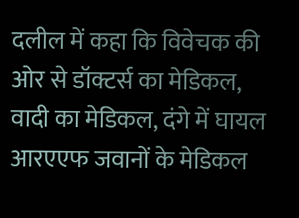दलील में कहा कि विवेचक की ओर से डॉक्टर्स का मेडिकल, वादी का मेडिकल, दंगे में घायल आरएएफ जवानों के मेडिकल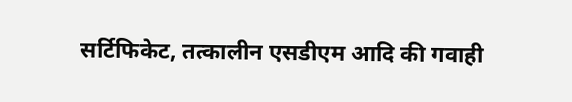सर्टिफिकेट, तत्कालीन एसडीएम आदि की गवाही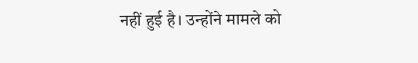नहीं हुई है। उन्होंने मामले को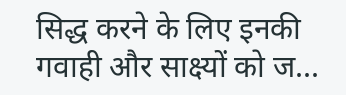सिद्ध करने के लिए इनकी गवाही और साक्ष्यों को ज...